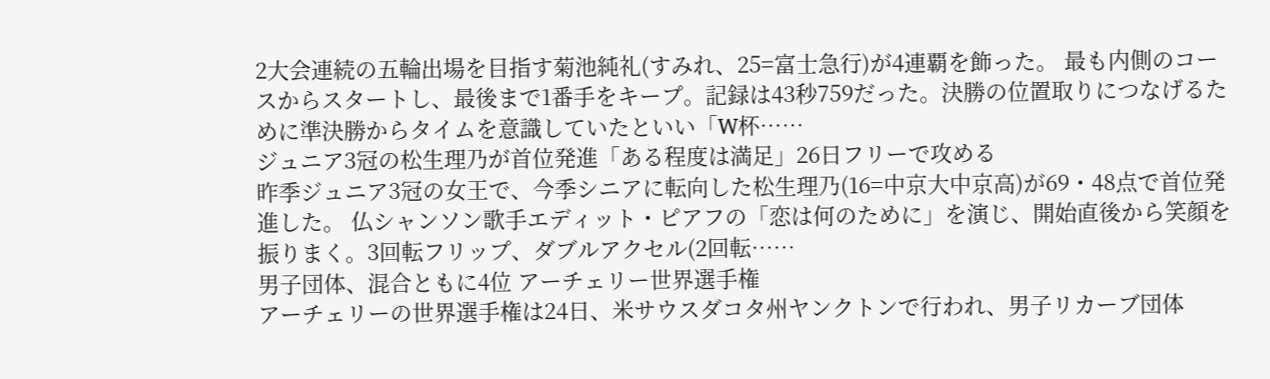2大会連続の五輪出場を目指す菊池純礼(すみれ、25=富士急行)が4連覇を飾った。 最も内側のコースからスタートし、最後まで1番手をキープ。記録は43秒759だった。決勝の位置取りにつなげるために準決勝からタイムを意識していたといい「W杯……
ジュニア3冠の松生理乃が首位発進「ある程度は満足」26日フリーで攻める
昨季ジュニア3冠の女王で、今季シニアに転向した松生理乃(16=中京大中京高)が69・48点で首位発進した。 仏シャンソン歌手エディット・ピアフの「恋は何のために」を演じ、開始直後から笑顔を振りまく。3回転フリップ、ダブルアクセル(2回転……
男子団体、混合ともに4位 アーチェリー世界選手権
アーチェリーの世界選手権は24日、米サウスダコタ州ヤンクトンで行われ、男子リカーブ団体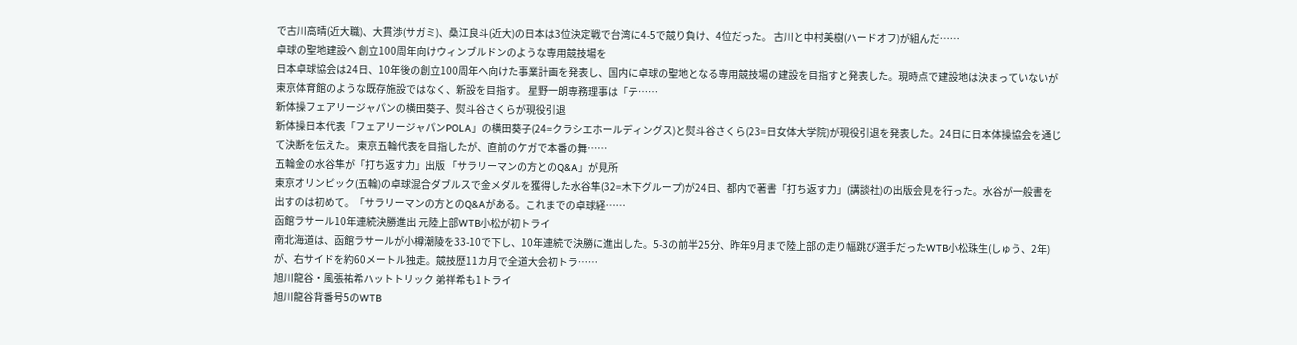で古川高晴(近大職)、大貫渉(サガミ)、桑江良斗(近大)の日本は3位決定戦で台湾に4-5で競り負け、4位だった。 古川と中村美樹(ハードオフ)が組んだ……
卓球の聖地建設へ 創立100周年向けウィンブルドンのような専用競技場を
日本卓球協会は24日、10年後の創立100周年へ向けた事業計画を発表し、国内に卓球の聖地となる専用競技場の建設を目指すと発表した。現時点で建設地は決まっていないが東京体育館のような既存施設ではなく、新設を目指す。 星野一朗専務理事は「テ……
新体操フェアリージャパンの横田葵子、熨斗谷さくらが現役引退
新体操日本代表「フェアリージャパンPOLA」の横田葵子(24=クラシエホールディングス)と熨斗谷さくら(23=日女体大学院)が現役引退を発表した。24日に日本体操協会を通じて決断を伝えた。 東京五輪代表を目指したが、直前のケガで本番の舞……
五輪金の水谷隼が「打ち返す力」出版 「サラリーマンの方とのQ&A」が見所
東京オリンピック(五輪)の卓球混合ダブルスで金メダルを獲得した水谷隼(32=木下グループ)が24日、都内で著書「打ち返す力」(講談社)の出版会見を行った。水谷が一般書を出すのは初めて。「サラリーマンの方とのQ&Aがある。これまでの卓球経……
函館ラサール10年連続決勝進出 元陸上部WTB小松が初トライ
南北海道は、函館ラサールが小樽潮陵を33-10で下し、10年連続で決勝に進出した。5-3の前半25分、昨年9月まで陸上部の走り幅跳び選手だったWTB小松珠生(しゅう、2年)が、右サイドを約60メートル独走。競技歴11カ月で全道大会初トラ……
旭川龍谷・風張祐希ハットトリック 弟祥希も1トライ
旭川龍谷背番号5のWTB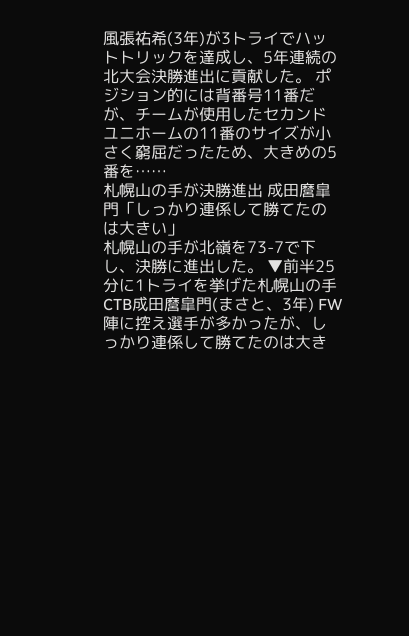風張祐希(3年)が3トライでハットトリックを達成し、5年連続の北大会決勝進出に貢献した。 ポジション的には背番号11番だが、チームが使用したセカンドユニホームの11番のサイズが小さく窮屈だったため、大きめの5番を……
札幌山の手が決勝進出 成田麿皐門「しっかり連係して勝てたのは大きい」
札幌山の手が北嶺を73-7で下し、決勝に進出した。 ▼前半25分に1トライを挙げた札幌山の手CTB成田麿皐門(まさと、3年) FW陣に控え選手が多かったが、しっかり連係して勝てたのは大き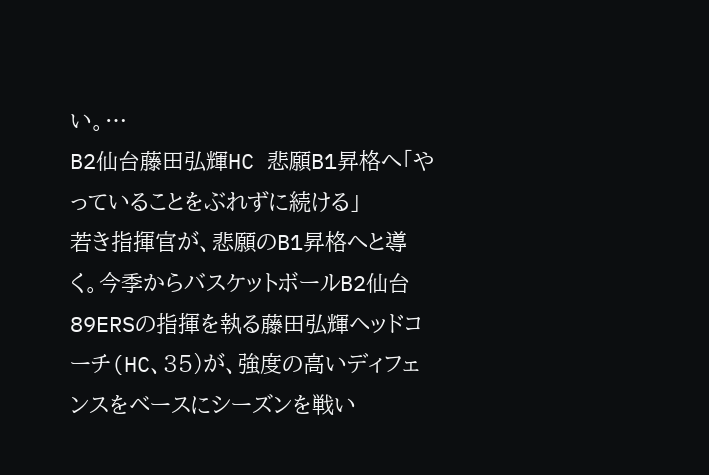い。…
B2仙台藤田弘輝HC 悲願B1昇格へ「やっていることをぶれずに続ける」
若き指揮官が、悲願のB1昇格へと導く。今季からバスケットボールB2仙台89ERSの指揮を執る藤田弘輝ヘッドコーチ(HC、35)が、強度の高いディフェンスをベースにシーズンを戦い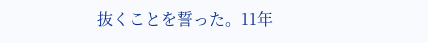抜くことを誓った。11年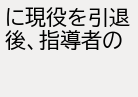に現役を引退後、指導者の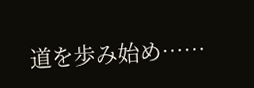道を歩み始め……